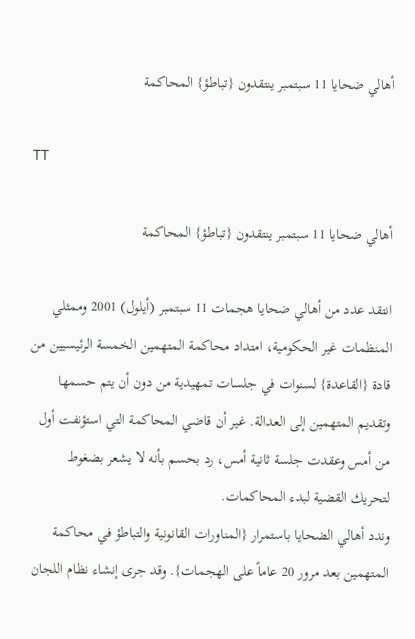أهالي ضحايا 11 سبتمبر ينتقدون {تباطؤ} المحاكمة

TT

أهالي ضحايا 11 سبتمبر ينتقدون {تباطؤ} المحاكمة

انتقد عدد من أهالي ضحايا هجمات 11 سبتمبر (أيلول) 2001 وممثلي المنظمات غير الحكومية، امتداد محاكمة المتهمين الخمسة الرئيسيين من قادة {القاعدة} لسنوات في جلسات تمهيدية من دون أن يتم حسمها وتقديم المتهمين إلى العدالة. غير أن قاضي المحاكمة التي استؤنفت أول من أمس وعقدت جلسة ثانية أمس، رد بحسم بأنه لا يشعر بضغوط لتحريك القضية لبدء المحاكمات.
وندد أهالي الضحايا باستمرار {المناورات القانونية والتباطؤ في محاكمة المتهمين بعد مرور 20 عاماً على الهجمات}. وقد جرى إنشاء نظام اللجان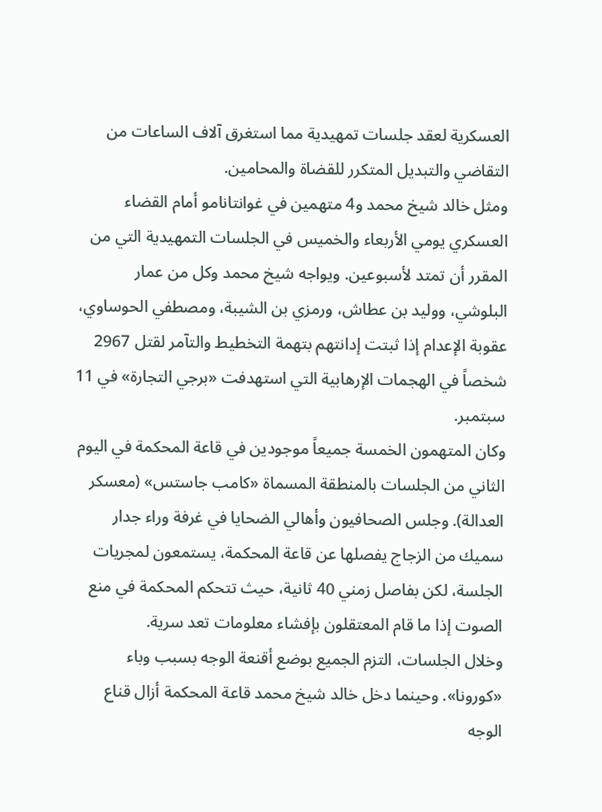العسكرية لعقد جلسات تمهيدية مما استغرق آلاف الساعات من التقاضي والتبديل المتكرر للقضاة والمحامين.
ومثل خالد شيخ محمد و4 متهمين في غوانتانامو أمام القضاء العسكري يومي الأربعاء والخميس في الجلسات التمهيدية التي من المقرر أن تمتد لأسبوعين. ويواجه شيخ محمد وكل من عمار البلوشي، ووليد بن عطاش، ورمزي بن الشيبة، ومصطفي الحوساوي، عقوبة الإعدام إذا ثبتت إدانتهم بتهمة التخطيط والتآمر لقتل 2967 شخصاً في الهجمات الإرهابية التي استهدفت «برجي التجارة» في 11 سبتمبر.
وكان المتهمون الخمسة جميعاً موجودين في قاعة المحكمة في اليوم الثاني من الجلسات بالمنطقة المسماة «كامب جاستس» (معسكر العدالة). وجلس الصحافيون وأهالي الضحايا في غرفة وراء جدار سميك من الزجاج يفصلها عن قاعة المحكمة، يستمعون لمجريات الجلسة، لكن بفاصل زمني 40 ثانية، حيث تتحكم المحكمة في منع الصوت إذا ما قام المعتقلون بإفشاء معلومات تعد سرية.
وخلال الجلسات، التزم الجميع بوضع أقنعة الوجه بسبب وباء «كورونا». وحينما دخل خالد شيخ محمد قاعة المحكمة أزال قناع الوجه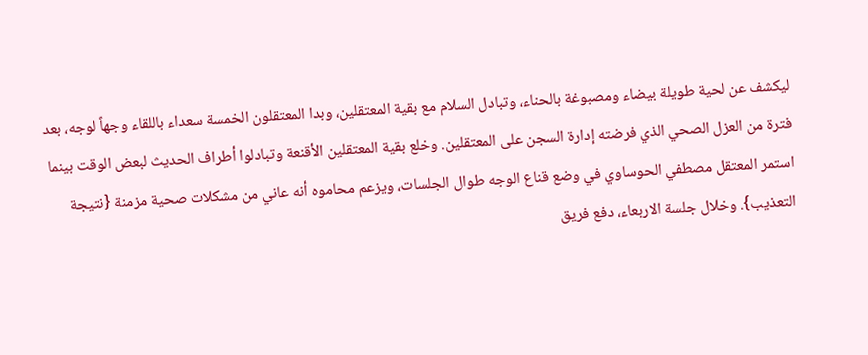ليكشف عن لحية طويلة بيضاء ومصبوغة بالحناء، وتبادل السلام مع بقية المعتقلين، وبدا المعتقلون الخمسة سعداء باللقاء وجهاً لوجه، بعد فترة من العزل الصحي الذي فرضته إدارة السجن على المعتقلين. وخلع بقية المعتقلين الأقنعة وتبادلوا أطراف الحديث لبعض الوقت بينما استمر المعتقل مصطفي الحوساوي في وضع قناع الوجه طوال الجلسات، ويزعم محاموه أنه عاني من مشكلات صحية مزمنة {نتيجة التعذيب}. وخلال جلسة الاربعاء، دفع فريق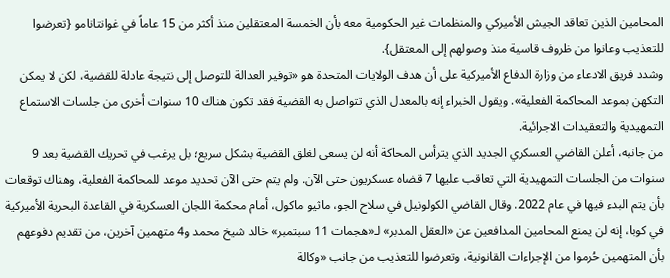المحامين الذين تعاقد الجيش الأميركي والمنظمات غير الحكومية معه بأن الخمسة المعتقلين منذ أكثر من 15 عاماً في غوانتانامو {تعرضوا للتعذيب وعانوا من ظروف قاسية منذ وصولهم إلى المعتقل}.
وشدد فريق الادعاء من وزارة الدفاع الأميركية على أن هدف الولايات المتحدة هو «توفير العدالة للتوصل إلى نتيجة عادلة للقضية، لكن لا يمكن التكهن بموعد المحاكمة الفعلية». ويقول الخبراء إنه بالمعدل الذي تتواصل به القضية فقد تكون هناك 10 سنوات أخرى من جلسات الاستماع التمهيدية والتعقيدات الاجرائية.
من جانبه، أعلن القاضي العسكري الجديد الذي يترأس المحاكة أنه لن يسعى لغلق القضية بشكل سريع؛ بل يرغب في تحريك القضية بعد 9 سنوات من الجلسات التمهيدية التي تعاقب عليها 7 قضاه عسكريون حتى الآن. ولم يتم حتى الآن تحديد موعد للمحاكمة الفعلية، وهناك توقعات بأن يتم البدء فيها في عام 2022. وقال القاضي الكولونيل في سلاح الجو، ماثيو ماكول، أمام محكمة اللجان العسكرية في القاعدة البحرية الأميركية في كوبا، إنه لن يمنع المحامين المدافعين عن «العقل المدبر» لـ«هجمات 11 سبتمبر» خالد شيخ محمد و4 متهمين آخرين، من تقديم دفوعهم بأن المتهمين حُرموا من الإجراءات القانونية، وتعرضوا للتعذيب من جانب «وكالة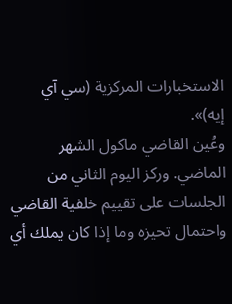الاستخبارات المركزية (سي آي إيه)».
وعُين القاضي ماكول الشهر الماضي. وركز اليوم الثاني من الجلسات على تقييم خلفية القاضي واحتمال تحيزه وما إذا كان يملك أي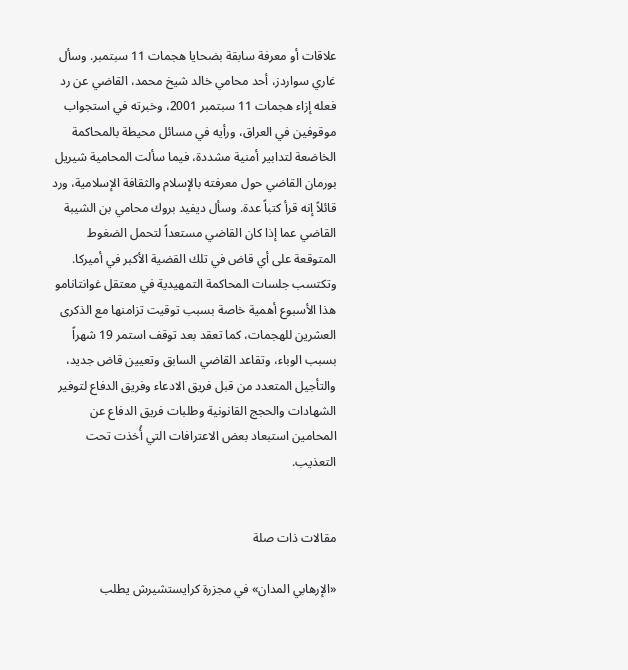علاقات أو معرفة سابقة بضحايا هجمات 11 سبتمبر. وسأل غاري سواردز، أحد محامي خالد شيخ محمد، القاضي عن رد فعله إزاء هجمات 11 سبتمبر 2001، وخبرته في استجواب موقوفين في العراق، ورأيه في مسائل محيطة بالمحاكمة الخاضعة لتدابير أمنية مشددة، فيما سألت المحامية شيريل بورمان القاضي حول معرفته بالإسلام والثقافة الإسلامية، ورد قائلاً إنه قرأ كتباً عدة. وسأل ديفيد بروك محامي بن الشيبة القاضي عما إذا كان القاضي مستعداً لتحمل الضغوط المتوقعة على أي قاض في تلك القضية الأكبر في أميركا.
وتكتسب جلسات المحاكمة التمهيدية في معتقل غوانتانامو هذا الأسبوع أهمية خاصة بسبب توقيت تزامنها مع الذكرى العشرين للهجمات، كما تعقد بعد توقف استمر 19 شهراً بسبب الوباء، وتقاعد القاضي السابق وتعيين قاض جديد، والتأجيل المتعدد من قبل فريق الادعاء وفريق الدفاع لتوفير الشهادات والحجج القانونية وطلبات فريق الدفاع عن المحامين استبعاد بعض الاعترافات التي أُخذت تحت التعذيب.


مقالات ذات صلة

«الإرهابي المدان» في مجزرة كرايستشيرش يطلب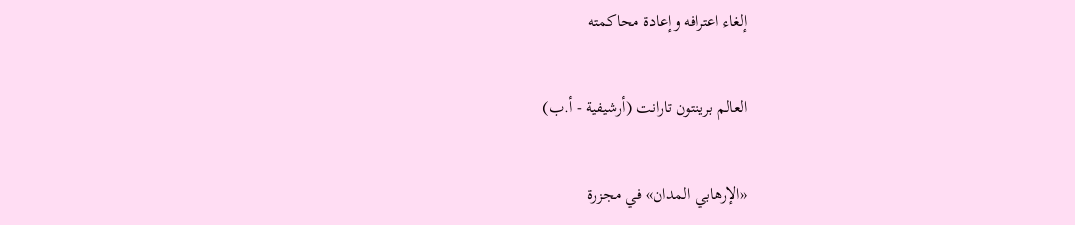إلغاء اعترافه وإعادة محاكمته

العالم برينتون تارانت (أرشيفية - أ.ب)

«الإرهابي المدان» في مجزرة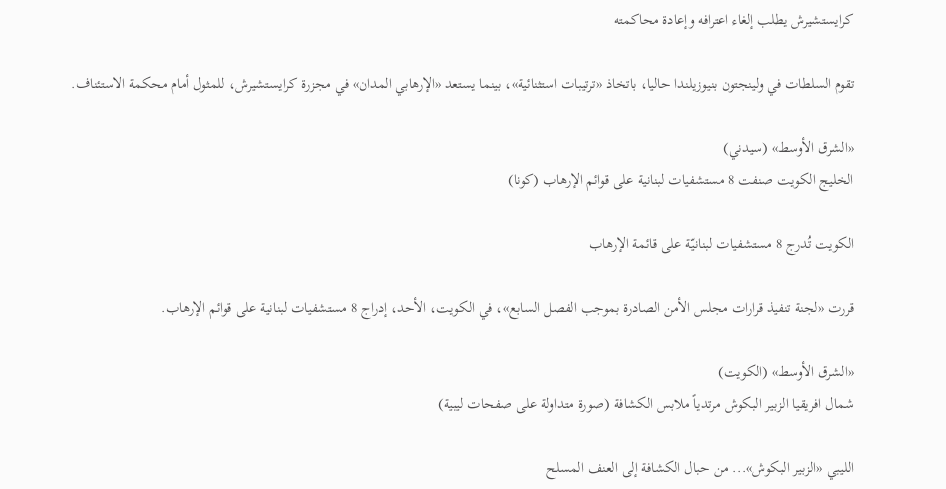كرايستشيرش يطلب إلغاء اعترافه وإعادة محاكمته

تقوم السلطات في ولينجتون بنيوزيلندا حاليا، باتخاذ «ترتيبات استثنائية»، بينما يستعد «الإرهابي المدان» في مجزرة كرايستشيرش، للمثول أمام محكمة الاستئناف.

«الشرق الأوسط» (سيدني)
الخليج الكويت صنفت 8 مستشفيات لبنانية على قوائم الإرهاب (كونا)

الكويت تُدرج 8 مستشفيات لبنانيّة على قائمة الإرهاب

قررت «لجنة تنفيذ قرارات مجلس الأمن الصادرة بموجب الفصل السابع»، في الكويت، الأحد، إدراج 8 مستشفيات لبنانية على قوائم الإرهاب.

«الشرق الأوسط» (الكويت)
شمال افريقيا الزبير البكوش مرتدياً ملابس الكشافة (صورة متداولة على صفحات ليبية)

الليبي «الزبير البكوش»... من حبال الكشافة إلى العنف المسلح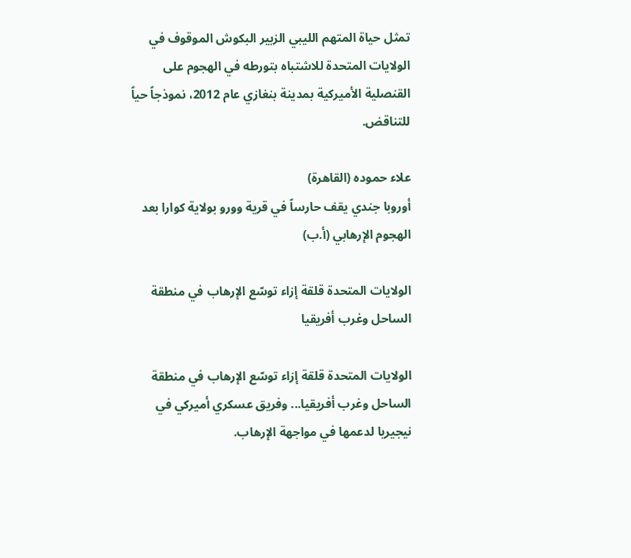تمثل حياة المتهم الليبي الزبير البكوش الموقوف في الولايات المتحدة للاشتباه بتورطه في الهجوم على القنصلية الأميركية بمدينة بنغازي عام 2012، نموذجاً حياً للتناقض.

علاء حموده (القاهرة)
أوروبا جندي يقف حارساً في قرية وورو بولاية كوارا بعد الهجوم الإرهابي (أ.ب)

الولايات المتحدة قلقة إزاء توسّع الإرهاب في منطقة الساحل وغرب أفريقيا

الولايات المتحدة قلقة إزاء توسّع الإرهاب في منطقة الساحل وغرب أفريقيا... وفريق عسكري أميركي في نيجيريا لدعمها في مواجهة الإرهاب.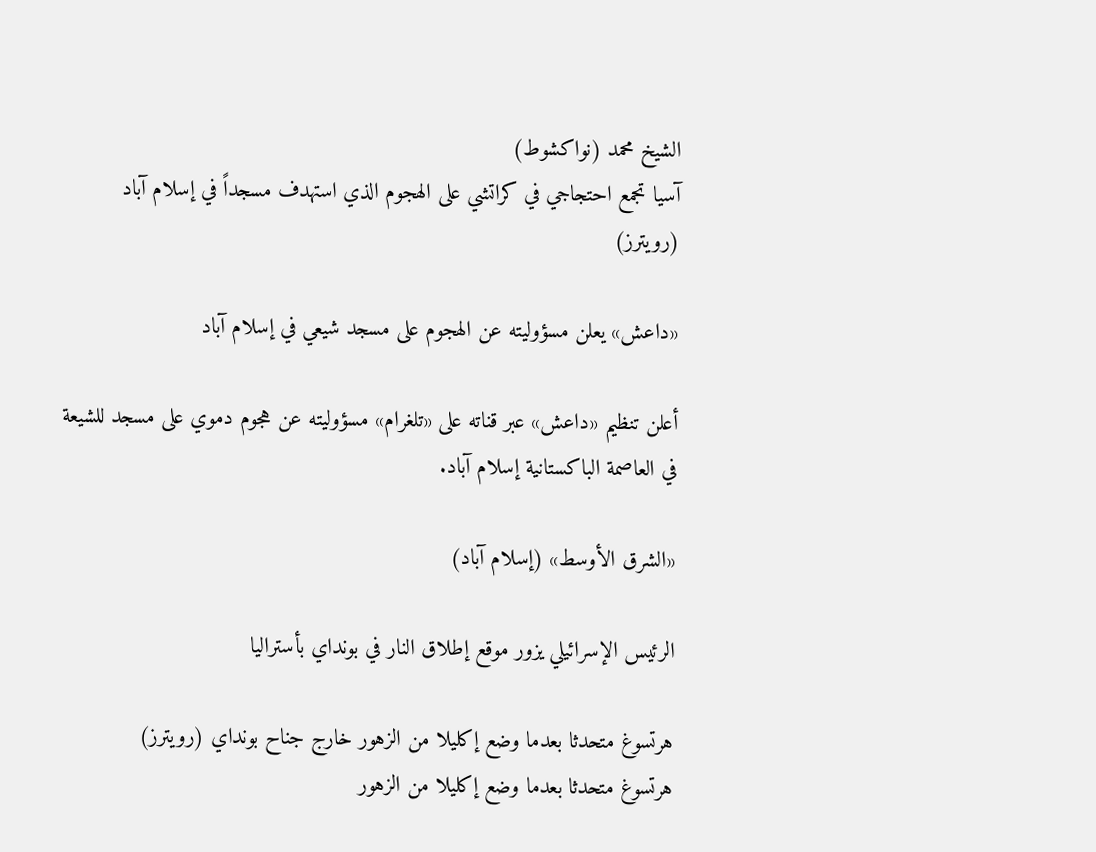الشيخ محمد (نواكشوط)
آسيا تجمع احتجاجي في كراتشي على الهجوم الذي استهدف مسجداً في إسلام آباد (رويترز)

«داعش» يعلن مسؤوليته عن الهجوم على مسجد شيعي في إسلام آباد

أعلن تنظيم «داعش» عبر قناته على «تلغرام» مسؤوليته ‌عن ‌هجوم دموي ‌على مسجد للشيعة في العاصمة الباكستانية إسلام آباد.

«الشرق الأوسط» (إسلام آباد)

الرئيس الإسرائيلي يزور موقع إطلاق النار في بونداي بأستراليا

هرتسوغ متحدثا بعدما وضع إكليلا من الزهور خارج جناح بونداي (رويترز)
هرتسوغ متحدثا بعدما وضع إكليلا من الزهور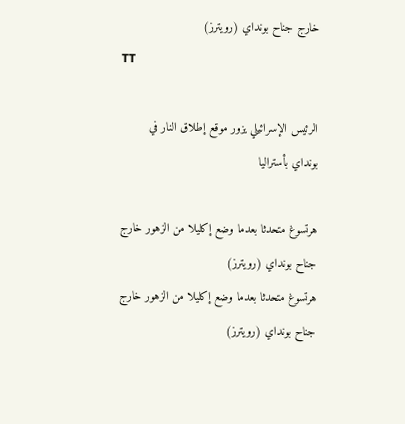خارج جناح بونداي (رويترز)
TT

الرئيس الإسرائيلي يزور موقع إطلاق النار في بونداي بأستراليا

هرتسوغ متحدثا بعدما وضع إكليلا من الزهور خارج جناح بونداي (رويترز)
هرتسوغ متحدثا بعدما وضع إكليلا من الزهور خارج جناح بونداي (رويترز)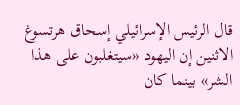قال الرئيس الإسرائيلي إسحاق هرتسوغ الاثنين إن اليهود «سيتغلبون على هذا الشر» بينما كان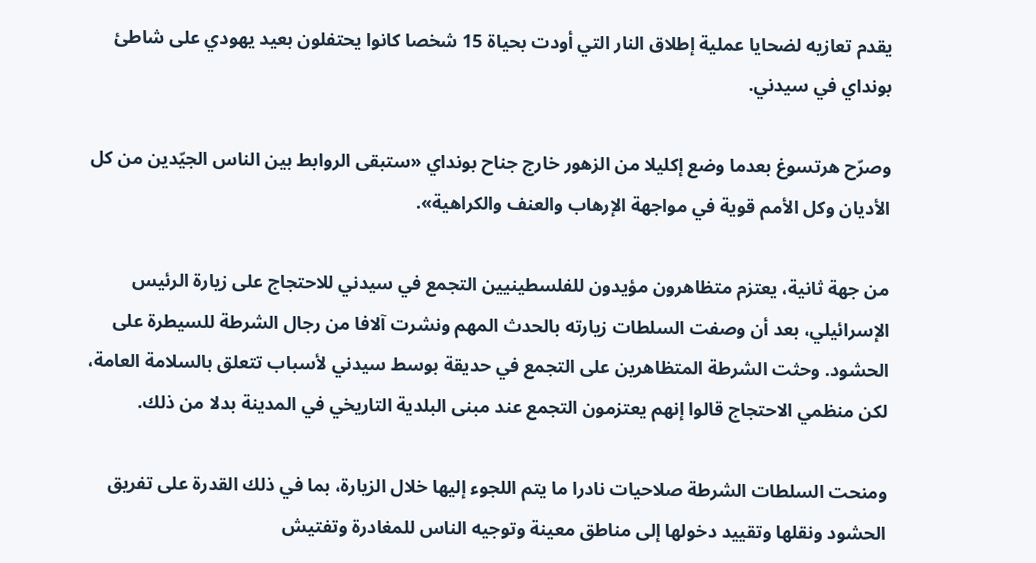يقدم تعازيه لضحايا عملية إطلاق النار التي أودت بحياة 15 شخصا كانوا يحتفلون بعيد يهودي على شاطئ بونداي في سيدني.

وصرّح هرتسوغ بعدما وضع إكليلا من الزهور خارج جناح بونداي «ستبقى الروابط بين الناس الجيّدين من كل الأديان وكل الأمم قوية في مواجهة الإرهاب والعنف والكراهية».

من جهة ثانية، يعتزم متظاهرون مؤيدون للفلسطينيين التجمع في سيدني للاحتجاج على زيارة الرئيس الإسرائيلي، بعد أن وصفت السلطات زيارته بالحدث المهم ونشرت آلافا من رجال الشرطة للسيطرة على الحشود. وحثت الشرطة المتظاهرين على التجمع في حديقة بوسط سيدني لأسباب تتعلق بالسلامة العامة، لكن منظمي الاحتجاج قالوا إنهم يعتزمون التجمع عند مبنى البلدية التاريخي في المدينة بدلا من ذلك.

ومنحت السلطات الشرطة صلاحيات نادرا ما يتم اللجوء إليها خلال الزيارة، بما في ذلك القدرة على تفريق الحشود ونقلها وتقييد دخولها إلى مناطق معينة وتوجيه الناس للمغادرة وتفتيش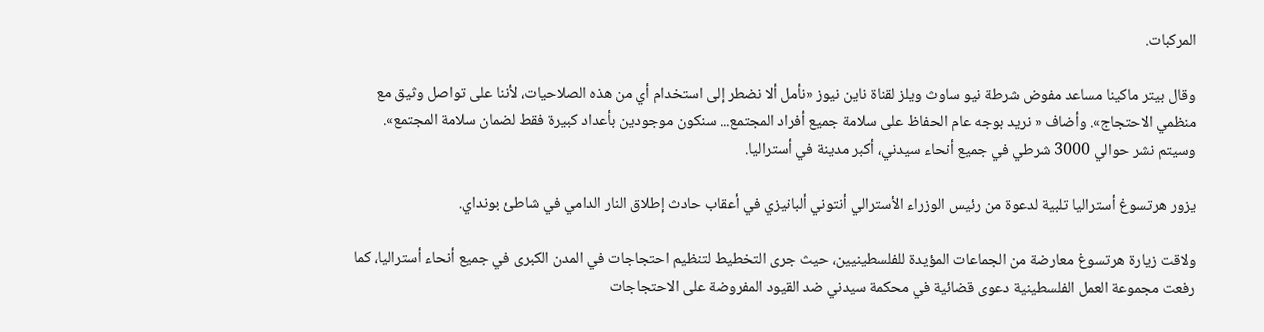المركبات.

وقال بيتر ماكينا مساعد مفوض شرطة نيو ساوث ويلز لقناة ناين نيوز «نأمل ألا نضطر إلى استخدام أي من هذه الصلاحيات، لأننا على تواصل وثيق مع منظمي الاحتجاج». وأضاف « نريد بوجه عام الحفاظ على سلامة جميع أفراد المجتمع... سنكون موجودين بأعداد كبيرة فقط لضمان سلامة المجتمع». وسيتم نشر حوالي 3000 شرطي في جميع أنحاء سيدني، أكبر مدينة في أستراليا.

يزور هرتسوغ أستراليا تلبية لدعوة من رئيس الوزراء الأسترالي أنتوني ألبانيزي في أعقاب حادث إطلاق النار الدامي في شاطئ بونداي.

ولاقت زيارة هرتسوغ معارضة من الجماعات المؤيدة للفلسطينيين، حيث جرى التخطيط لتنظيم احتجاجات في المدن الكبرى في جميع أنحاء أستراليا، كما رفعت مجموعة العمل الفلسطينية دعوى قضائية في محكمة سيدني ضد القيود المفروضة على الاحتجاجات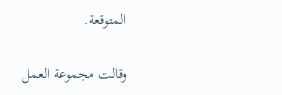المتوقعة.

وقالت مجموعة العمل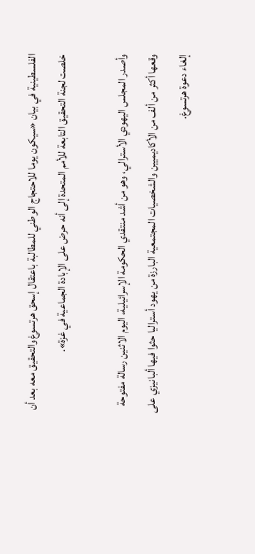الفلسطينية في بيان «سيكون يوما للاحتجاج الوطني للمطالبة باعتقال إسحق هرتسوغ والتحقيق معه بعد أن خلصت لجنة التحقيق التابعة للأمم المتحدة إلى أنه حرض على الإبادة الجماعية في غزة».

وأصدر المجلس اليهودي الأسترالي، وهو من أشد منتقدي الحكومة الإسرائيلية، اليوم الاثنين رسالة مفتوحة وقعها أكثر من ألف من الأكاديميين والشخصيات المجتمعية البارزة من يهود أستراليا حثوا فيها ألبانيزي على إلغاء دعوة هرتسوغ.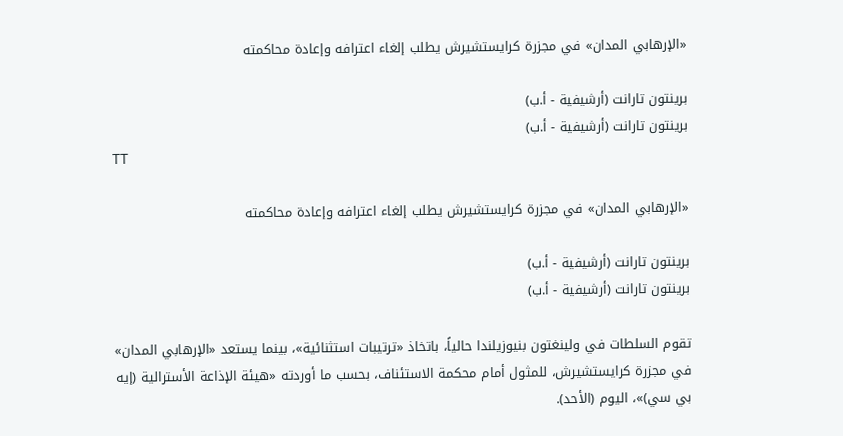«الإرهابي المدان» في مجزرة كرايستشيرش يطلب إلغاء اعترافه وإعادة محاكمته

برينتون تارانت (أرشيفية - أ.ب)
برينتون تارانت (أرشيفية - أ.ب)
TT

«الإرهابي المدان» في مجزرة كرايستشيرش يطلب إلغاء اعترافه وإعادة محاكمته

برينتون تارانت (أرشيفية - أ.ب)
برينتون تارانت (أرشيفية - أ.ب)

تقوم السلطات في ولينغتون بنيوزيلندا حالياً، باتخاذ «ترتيبات استثنائية»، بينما يستعد «الإرهابي المدان» في مجزرة كرايستشيرش، للمثول أمام محكمة الاستئناف، بحسب ما أوردته «هيئة الإذاعة الأسترالية (إيه بي سي)»، اليوم (الأحد).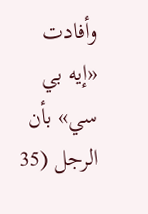وأفادت «إيه بي سي» بأن الرجل (35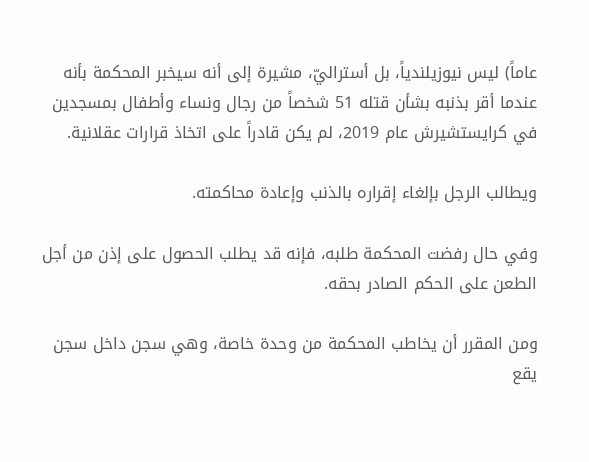عاماً) ليس نيوزيلندياً، بل أستراليّ، مشيرة إلى أنه سيخبر المحكمة بأنه عندما أقر بذنبه بشأن قتله 51 شخصاً من رجال ونساء وأطفال بمسجدين في كرايستشيرش عام 2019، لم يكن قادراً على اتخاذ قرارات عقلانية.

ويطالب الرجل بإلغاء إقراره بالذنب وإعادة محاكمته.

وفي حال رفضت المحكمة طلبه، فإنه قد يطلب الحصول على إذن من أجل الطعن على الحكم الصادر بحقه.

ومن المقرر أن يخاطب المحكمة من وحدة خاصة، وهي سجن داخل سجن يقع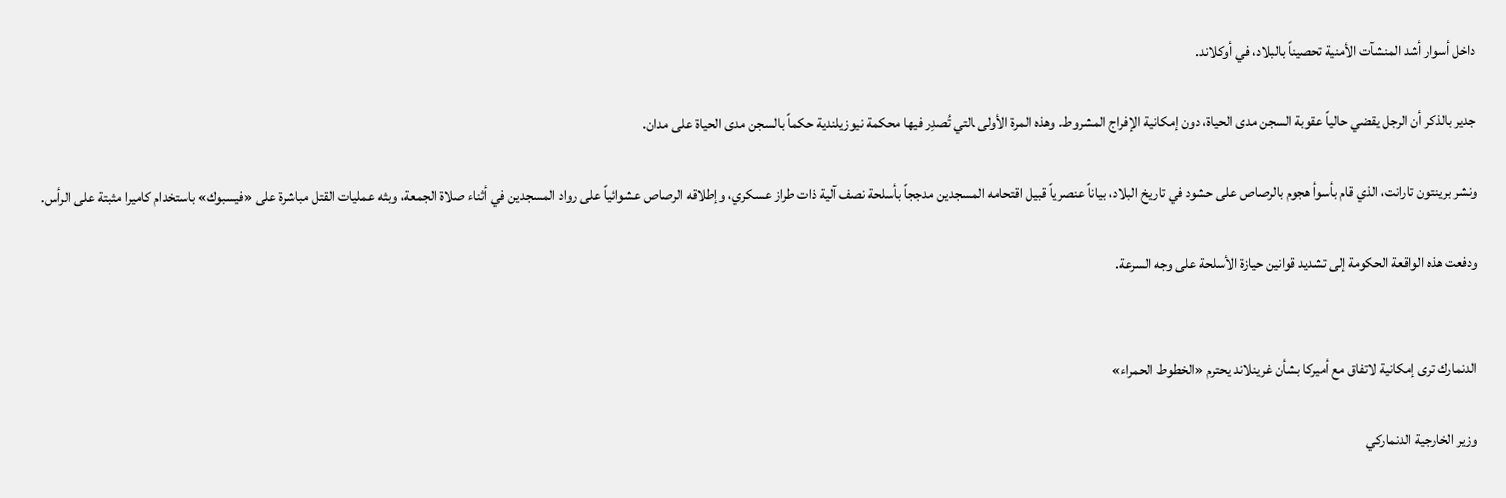داخل أسوار أشد المنشآت الأمنية تحصيناً بالبلاد، في أوكلاند.

جدير بالذكر أن الرجل يقضي حالياً عقوبة السجن مدى الحياة، دون إمكانية الإفراج المشروط. وهذه المرة الأولى ‍التي تُصدِر فيها محكمة نيوزيلندية حكماً بالسجن مدى الحياة على مدان.

ونشر ‌برينتون تارانت، الذي قام بأسوأ هجوم بالرصاص على حشود في تاريخ البلاد، بياناً عنصرياً قبيل اقتحامه المسجدين مدججاً بأسلحة نصف آلية ذات طراز عسكري، وإطلاقه الرصاص عشوائياً على رواد المسجدين في أثناء صلاة الجمعة، وبثه عمليات القتل مباشرة على «فيسبوك» باستخدام كاميرا مثبتة على الرأس.

ودفعت هذه الواقعة الحكومة إلى تشديد قوانين حيازة الأسلحة ‌على وجه السرعة.


الدنمارك ترى إمكانية لاتفاق مع أميركا بشأن غرينلاند يحترم «الخطوط الحمراء»

وزير الخارجية الدنماركي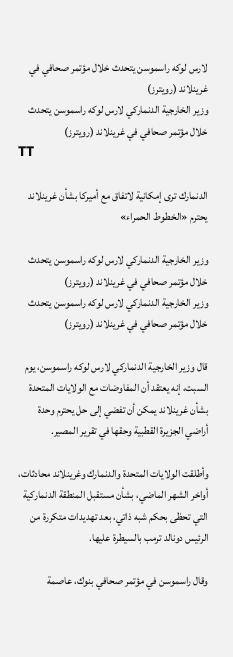لارس لوكه راسموسن يتحدث خلال مؤتمر صحافي في غرينلاند (رويترز)
وزير الخارجية الدنماركي لارس لوكه راسموسن يتحدث خلال مؤتمر صحافي في غرينلاند (رويترز)
TT

الدنمارك ترى إمكانية لاتفاق مع أميركا بشأن غرينلاند يحترم «الخطوط الحمراء»

وزير الخارجية الدنماركي لارس لوكه راسموسن يتحدث خلال مؤتمر صحافي في غرينلاند (رويترز)
وزير الخارجية الدنماركي لارس لوكه راسموسن يتحدث خلال مؤتمر صحافي في غرينلاند (رويترز)

قال وزير الخارجية الدنماركي لارس لوكه راسموسن، يوم السبت، إنه يعتقد أن المفاوضات مع الولايات المتحدة بشأن غرينلاند يمكن أن تفضي إلى حل يحترم وحدة أراضي الجزيرة القطبية وحقها في تقرير المصير.

وأطلقت الولايات المتحدة والدنمارك وغرينلاند محادثات، أواخر الشهر الماضي، بشأن مستقبل المنطقة الدنماركية التي تحظى بحكم شبه ذاتي، بعد تهديدات متكررة من الرئيس دونالد ترمب بالسيطرة عليها.

وقال راسموسن في مؤتمر صحافي بنوك، عاصمة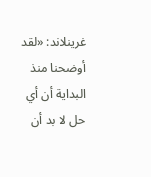غرينلاند: «لقد أوضحنا منذ البداية أن أي حل لا بد أن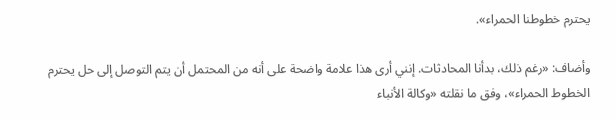يحترم خطوطنا الحمراء».

وأضاف: «رغم ذلك، بدأنا المحادثات. إنني أرى هذا علامة واضحة على أنه من المحتمل أن يتم التوصل إلى حل يحترم الخطوط الحمراء»، وفق ما نقلته «وكالة الأنباء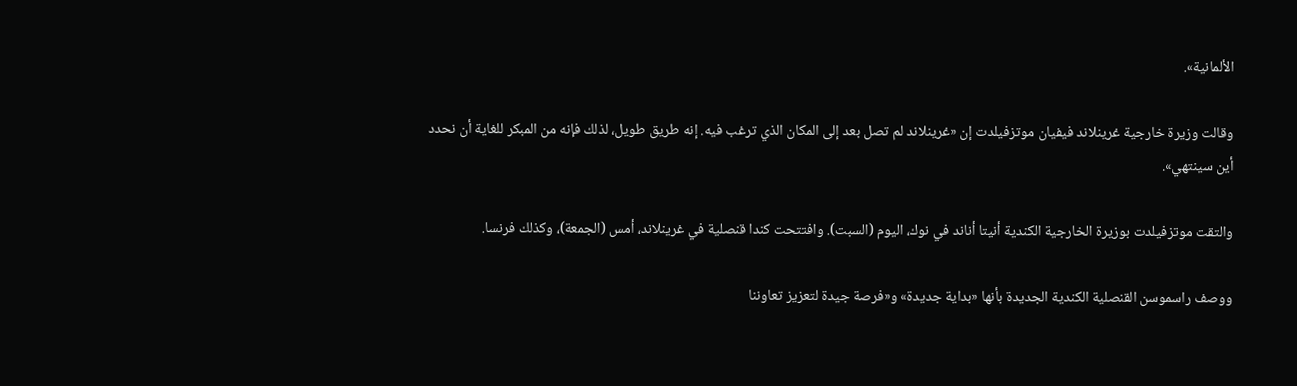الألمانية».

وقالت وزيرة خارجية غرينلاند فيفيان موتزفيلدت إن «غرينلاند لم تصل بعد إلى المكان الذي ترغب فيه. إنه طريق طويل، لذلك فإنه من المبكر للغاية أن نحدد أين سينتهي».

والتقت موتزفيلدت بوزيرة الخارجية الكندية أنيتا أناند في نوك، اليوم (السبت). وافتتحت كندا قنصلية في غرينلاند، أمس (الجمعة)، وكذلك فرنسا.

ووصف راسموسن القنصلية الكندية الجديدة بأنها «بداية جديدة» و«فرصة جيدة لتعزيز تعاوننا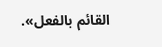القائم بالفعل».